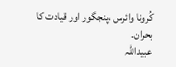کُرونا وائرس ،پنجگور اور قیادت کا بحران۔
عبیداللہ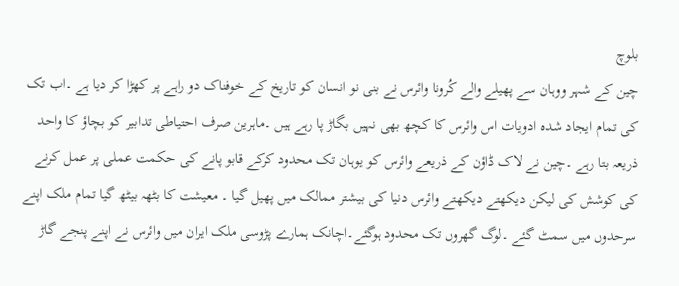بلوچ
چین کے شہر ووہان سے پھیلے والے کُرونا وائرس نے بنی نو انسان کو تاریخ کے خوفناک دو راہے پر کھڑا کر دیا ہے ۔اب تک کی تمام ایجاد شدہ ادویات اس وائرس کا کچھ بھی نہیں بگاڑ پا رہے ہیں ۔ماہرین صرف احتیاطی تدابیر کو بچاؤ کا واحد ذریعہ بتا رہے ۔چین نے لاک ڈاؤن کے ذریعے وائرس کو یوہان تک محدود کرکے قابو پانے کی حکمت عملی پر عمل کرنے کی کوشش کی لیکن دیکھتے دیکھتے وائرس دنیا کی بیشتر ممالک میں پھیل گیا ۔ معیشت کا بٹھہ بیٹھ گیا تمام ملک اپنے سرحدوں میں سمٹ گئے ۔لوگ گھروں تک محدود ہوگئے۔اچانک ہمارے پڑوسی ملک ایران میں وائرس نے اپنے پنجے گاڑ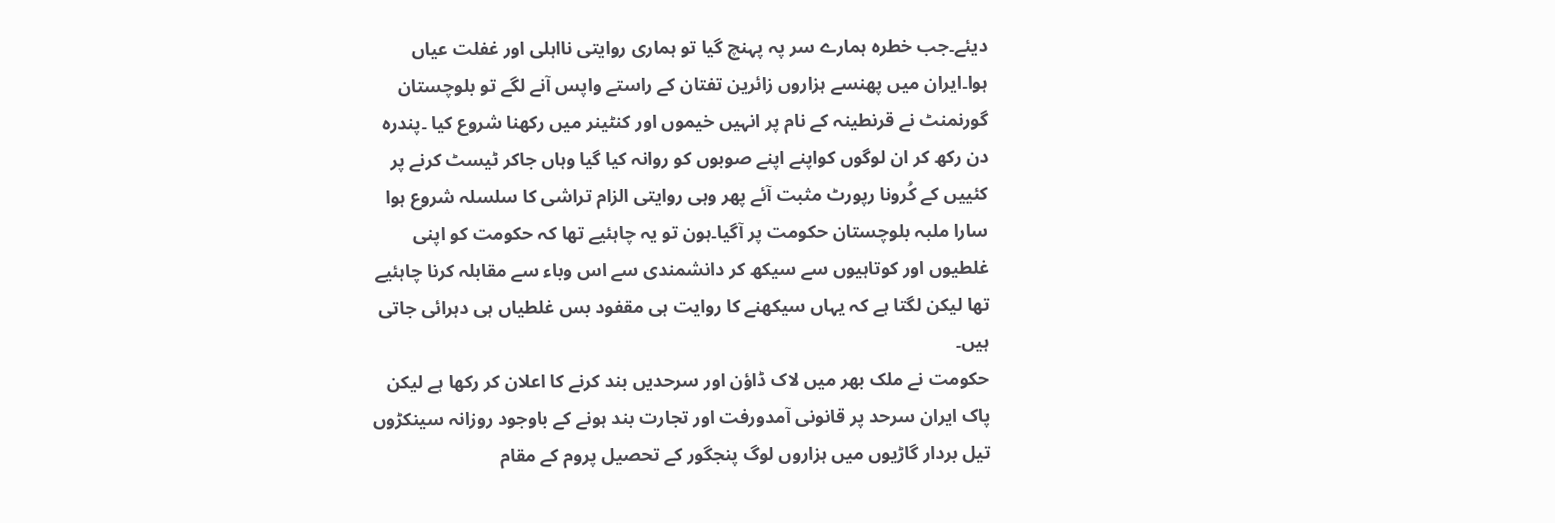دیئے۔جب خطرہ ہمارے سر پہ پہنچ گیا تو ہماری روایتی نااہلی اور غفلت عیاں ہوا۔ایران میں پھنسے ہزاروں زائرین تفتان کے راستے واپس آنے لگے تو بلوچستان گورنمنٹ نے قرنطینہ کے نام پر انہیں خیموں اور کنٹینر میں رکھنا شروع کیا ۔پندرہ دن رکھ کر ان لوگوں کواپنے اپنے صوبوں کو روانہ کیا گیا وہاں جاکر ٹیسٹ کرنے پر کئییں کے کُرونا رپورٹ مثبت آئے پھر وہی روایتی الزام تراشی کا سلسلہ شروع ہوا سارا ملبہ بلوچستان حکومت پر آگیا۔ہون تو یہ چاہئیے تھا کہ حکومت کو اپنی غلطیوں اور کوتاہیوں سے سیکھ کر دانشمندی سے اس وباء سے مقابلہ کرنا چاہئیے تھا لیکن لگتا ہے کہ یہاں سیکھنے کا روایت ہی مقفود بس غلطیاں ہی دہرائی جاتی ہیں۔
حکومت نے ملک بھر میں لاک ڈاؤن اور سرحدیں بند کرنے کا اعلان کر رکھا ہے لیکن پاک ایران سرحد پر قانونی آمدورفت اور تجارت بند ہونے کے باوجود روزانہ سینکڑوں تیل بردار گاڑیوں میں ہزاروں لوگ پنجگور کے تحصیل پروم کے مقام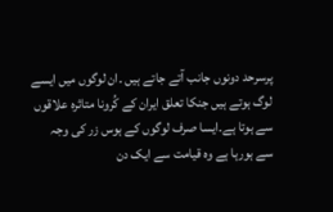پرسرحد دونوں جانب آتے جاتے ہیں ۔ان لوگوں میں ایسے لوگ ہوتے ہیں جنکا تعلق ایران کے کُرونا متاثرہ علاقوں سے ہوتا ہے۔ایسا صرف لوگوں کے ہوس زر کی وجہ سے ہورہا ہے وہ قیامت سے ایک دن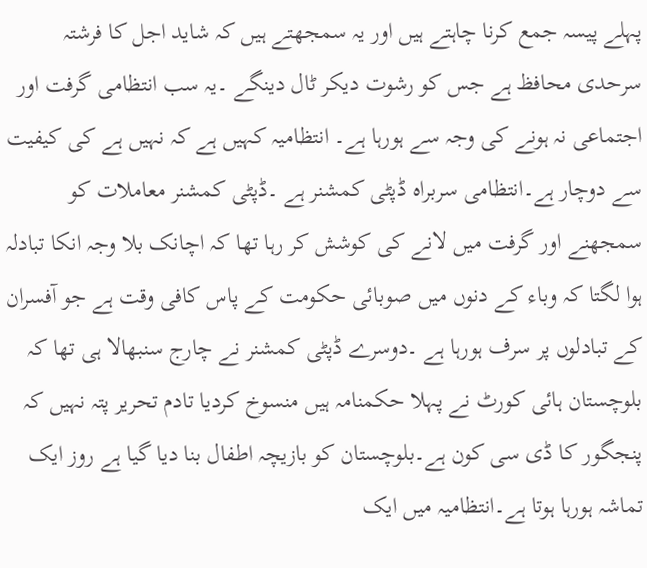پہلے پیسہ جمع کرنا چاہتے ہیں اور یہ سمجھتے ہیں کہ شاید اجل کا فرشتہ سرحدی محافظ ہے جس کو رشوت دیکر ٹال دینگے ۔یہ سب انتظامی گرفت اور اجتماعی نہ ہونے کی وجہ سے ہورہا ہے۔ انتظامیہ کہیں ہے کہ نہیں ہے کی کیفیت سے دوچار ہے۔انتظامی سربراہ ڈپٹی کمشنر ہے ۔ڈپٹی کمشنر معاملات کو سمجھنے اور گرفت میں لانے کی کوشش کر رہا تھا کہ اچانک بلا وجہ انکا تبادلہ ہوا لگتا کہ وباء کے دنوں میں صوبائی حکومت کے پاس کافی وقت ہے جو آفسران کے تبادلوں پر سرف ہورہا ہے ۔دوسرے ڈپٹی کمشنر نے چارج سنبھالا ہی تھا کہ بلوچستان ہائی کورٹ نے پہلا حکمنامہ ہیں منسوخ کردیا تادم تحریر پتہ نہیں کہ پنجگور کا ڈی سی کون ہے۔بلوچستان کو بازیچہ اطفال بنا دیا گیا ہے روز ایک تماشہ ہورہا ہوتا ہے۔انتظامیہ میں ایک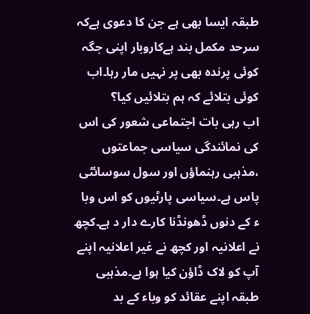طبقہ ایسا بھی ہے جن کا دعوی ہےکہ سرحد مکمل بند ہےکاروبار اپنی جگہ کوئی پرندہ بھی پر نہیں مار رہا۔اب کوئی بتلائے کہ ہم بتلائیں کیا؟
اب رہی بات اجتماعی شعور کی اس کی نمائندگی سیاسی جماعتوں ،مذہبی رہنماؤں اور سول سوسائٹی پاس ہے۔سیاسی پارٹیوں کو اس وبا ء کے دنوں ڈھونڈنا کارے دار د ہے۔کچھ نے اعلانیہ اور کچھ نے غیر اعلانیہ اپنے آپ کو لاک ڈاؤن کیا ہوا ہے۔مذہبی طبقہ اپنے عقائد کو وباء کے بد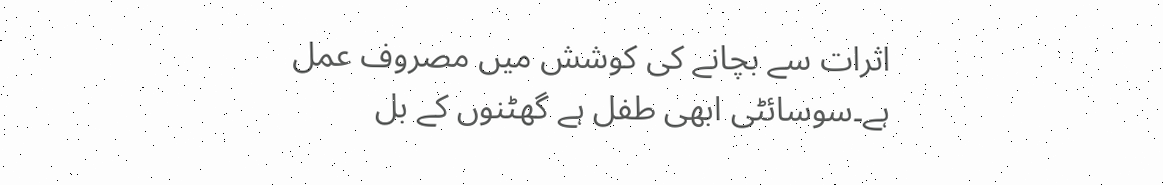اثرات سے بچانے کی کوشش میں مصروف عمل ہے۔سوسائٹی ابھی طفل ہے گھٹنوں کے بل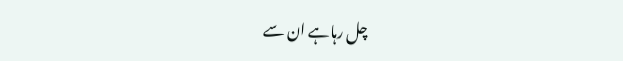چل رہاہے ان سے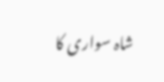شاہ سواری کا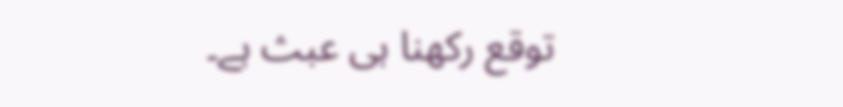توقع رکھنا ہی عبث ہے۔